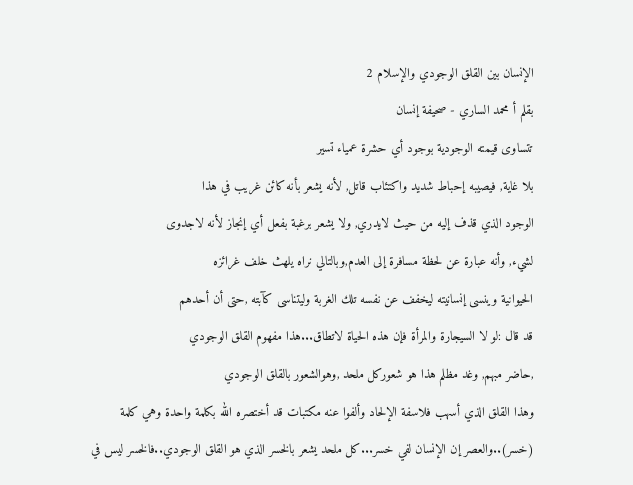الإنسان بين القلق الوجودي والإسلام 2
بقلم أ محمد الساري - صحيفة إنسان
تتساوى قيمته الوجودية بوجود أي حشرة عمياء تسير
بلا غاية, فيصيبه إحباط شديد واكتئاب قاتل, لأنه يشعر بأنه كائن غريب في هذا
الوجود الذي قذف إليه من حيث لايدري, ولا يشعر برغبة بفعل أي إنجاز لأنه لاجدوى
لشيء, وأنه عبارة عن لحظة مسافرة إلى العدم,وبالتالي نراه يلهث خلف غرائزه
الحيوانية وينسى إنسانيته ليخفف عن نفسه تلك الغربة وليتناسى كآبته ,حتى أن أحدهم
قد قال :لو لا السيجارة والمرأة فإن هذه الحياة لاتطاق...هذا مفهوم القلق الوجودي
,حاضر مبهم, وغد مظلم هذا هو شعوركل ملحد ,وهوالشعور بالقلق الوجودي
وهذا القلق الذي أسهب فلاسفة الإلحاد وألفوا عنه مكتبات قد أختصره الله بكلمة واحدة وهي كلمة (خسر)..والعصر إن الإنسان لفي خسر...كل ملحد يشعر بالخسر الذي هو القلق الوجودي..فالخسر ليس في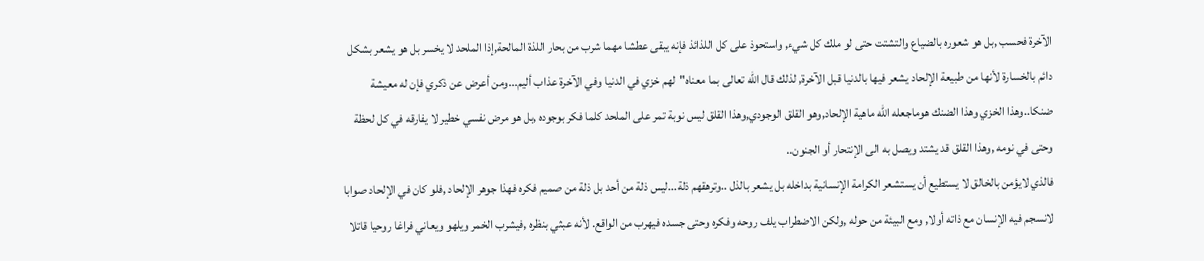الآخرة فحسب ,بل هو شعوره بالضياع والتشتت حتى لو ملك كل شيء, واستحوذ على كل اللذائذ فإنه يبقى عطشا مهما شرب من بحار اللذة المالحة,إذا الملحد لا يخسر بل هو يشعر بشكل دائم بالخسارة لأنها من طبيعة الإلحاد يشعر فيها بالدنيا قبل الآخرة, لذلك قال الله تعالى بما معناه"لهم خزي في الدنيا وفي الآخرة عذاب أليم...ومن أعرض عن ذكري فإن له معيشة ضنكا..وهذا الخزي وهذا الضنك هوماجعله الله ماهية الإلحاد,وهو القلق الوجودي,وهذا القلق ليس نوبة تمر على الملحد كلما فكر بوجوده ,بل هو مرض نفسي خطير لا يفارقه في كل لحظة وحتى في نومه ,وهذا القلق قد يشتد ويصل به الى الإنتحار أو الجنون..
فالذي لايؤمن بالخالق لا يستطيع أن يستشعر الكرامة الإنسانية بداخله بل يشعر بالذل ..وترهقهم ذلة...ليس ذلة من أحد بل ذلة من صميم فكره فهذا جوهر الإلحاد ,فلو كان في الإلحاد صوابا لانسجم فيه الإنسان مع ذاته أولا, ومع البيئة من حوله ,ولكن الاضطراب يلف روحه وفكره وحتى جسده فيهرب من الواقع. لأنه عبثي بنظره ,فيشرب الخمر ويلهو ويعاني فراغا روحيا قاتلا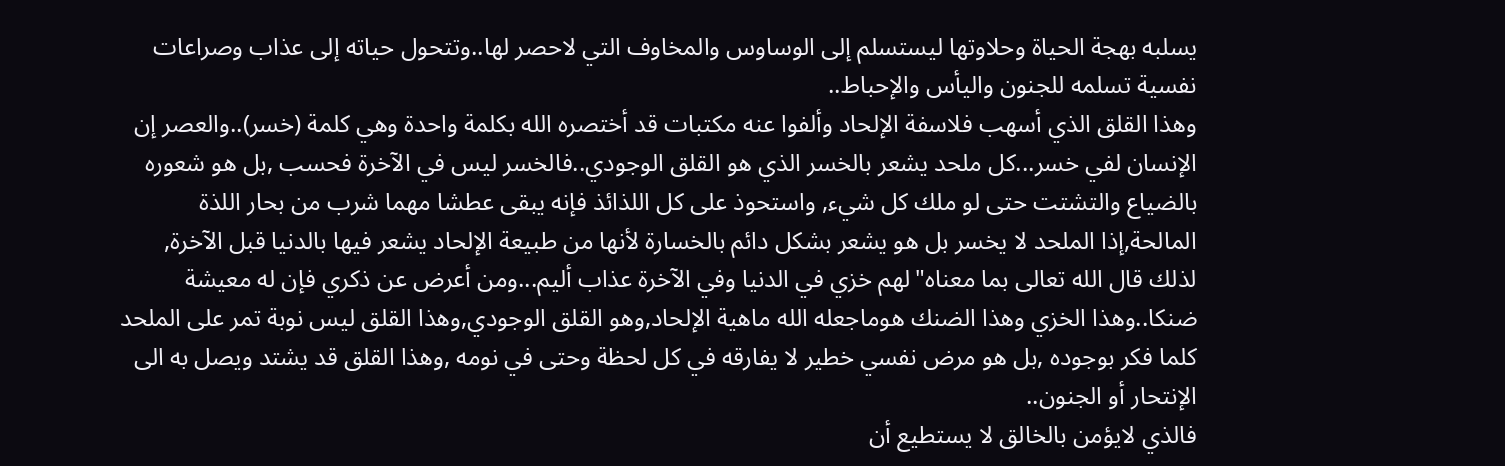يسلبه بهجة الحياة وحلاوتها ليستسلم إلى الوساوس والمخاوف التي لاحصر لها..وتتحول حياته إلى عذاب وصراعات نفسية تسلمه للجنون واليأس والإحباط..
وهذا القلق الذي أسهب فلاسفة الإلحاد وألفوا عنه مكتبات قد أختصره الله بكلمة واحدة وهي كلمة (خسر)..والعصر إن الإنسان لفي خسر...كل ملحد يشعر بالخسر الذي هو القلق الوجودي..فالخسر ليس في الآخرة فحسب ,بل هو شعوره بالضياع والتشتت حتى لو ملك كل شيء, واستحوذ على كل اللذائذ فإنه يبقى عطشا مهما شرب من بحار اللذة المالحة,إذا الملحد لا يخسر بل هو يشعر بشكل دائم بالخسارة لأنها من طبيعة الإلحاد يشعر فيها بالدنيا قبل الآخرة, لذلك قال الله تعالى بما معناه"لهم خزي في الدنيا وفي الآخرة عذاب أليم...ومن أعرض عن ذكري فإن له معيشة ضنكا..وهذا الخزي وهذا الضنك هوماجعله الله ماهية الإلحاد,وهو القلق الوجودي,وهذا القلق ليس نوبة تمر على الملحد كلما فكر بوجوده ,بل هو مرض نفسي خطير لا يفارقه في كل لحظة وحتى في نومه ,وهذا القلق قد يشتد ويصل به الى الإنتحار أو الجنون..
فالذي لايؤمن بالخالق لا يستطيع أن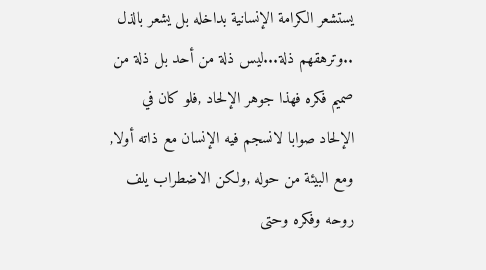يستشعر الكرامة الإنسانية بداخله بل يشعر بالذل ..وترهقهم ذلة...ليس ذلة من أحد بل ذلة من صميم فكره فهذا جوهر الإلحاد ,فلو كان في الإلحاد صوابا لانسجم فيه الإنسان مع ذاته أولا, ومع البيئة من حوله ,ولكن الاضطراب يلف روحه وفكره وحتى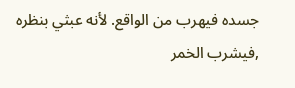جسده فيهرب من الواقع. لأنه عبثي بنظره ,فيشرب الخمر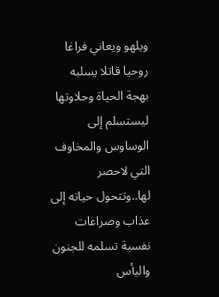ويلهو ويعاني فراغا روحيا قاتلا يسلبه بهجة الحياة وحلاوتها ليستسلم إلى الوساوس والمخاوف التي لاحصر لها..وتتحول حياته إلى عذاب وصراعات نفسية تسلمه للجنون واليأس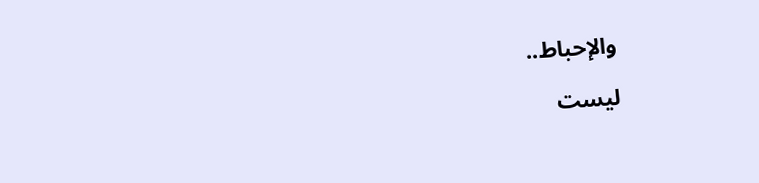والإحباط..

ليست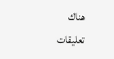هناك تعليقات